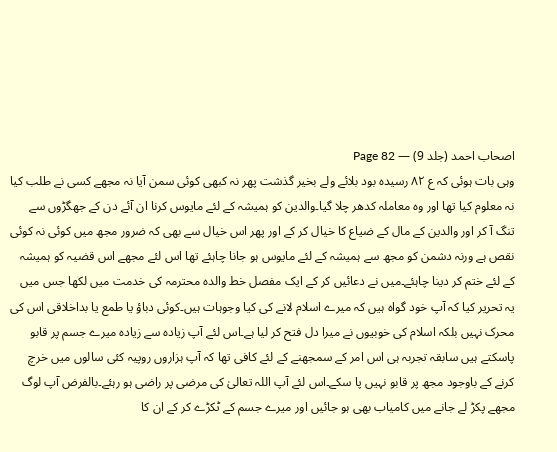اصحاب احمد (جلد 9) — Page 82
وہی بات ہوئی کہ ع ۸۲ رسیده بود بلائے ولے بخیر گذشت پھر نہ کبھی کوئی سمن آیا نہ مجھے کسی نے طلب کیا نہ معلوم کیا تھا اور وہ معاملہ کدھر چلا گیا۔والدین کو ہمیشہ کے لئے مایوس کرنا ان آئے دن کے جھگڑوں سے تنگ آ کر اور والدین کے مال کے ضیاع کا خیال کر کے اور پھر اس خیال سے بھی کہ ضرور مجھ میں کوئی نہ کوئی نقص ہے ورنہ دشمن کو مجھ سے ہمیشہ کے لئے مایوس ہو جانا چاہئے تھا اس لئے مجھے اس قضیہ کو ہمیشہ کے لئے ختم کر دینا چاہئے۔میں نے دعائیں کر کے ایک مفصل خط والدہ محترمہ کی خدمت میں لکھا جس میں یہ تحریر کیا کہ آپ خود گواہ ہیں کہ میرے اسلام لانے کی کیا وجوہات ہیں۔کوئی دباؤ یا طمع یا بداخلاقی اس کی محرک نہیں بلکہ اسلام کی خوبیوں نے میرا دل فتح کر لیا ہے۔اس لئے آپ زیادہ سے زیادہ میرے جسم پر قابو پاسکتے ہیں سابقہ تجربہ ہی اس امر کے سمجھنے کے لئے کافی تھا کہ آپ ہزاروں روپیہ کئی سالوں میں خرچ کرنے کے باوجود مجھ پر قابو نہیں پا سکے۔اس لئے آپ اللہ تعالیٰ کی مرضی پر راضی ہو رہئے۔بالفرض آپ لوگ مجھے پکڑ لے جانے میں کامیاب بھی ہو جائیں اور میرے جسم کے ٹکڑے کر کے ان کا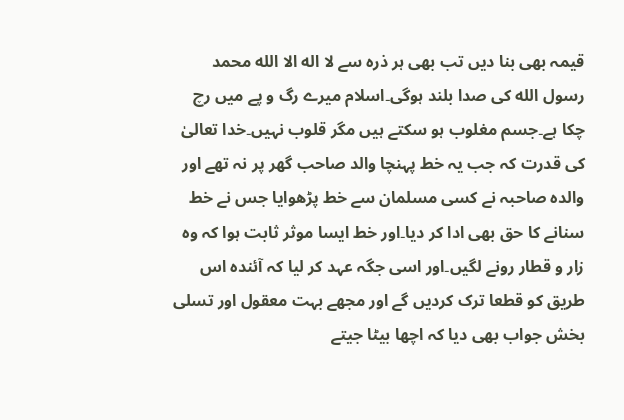قیمہ بھی بنا دیں تب بھی ہر ذرہ سے لا اله الا الله محمد رسول الله کی صدا بلند ہوگی۔اسلام میرے رگ و پے میں رچ چکا ہے۔جسم مغلوب ہو سکتے ہیں مگر قلوب نہیں۔خدا تعالیٰ کی قدرت کہ جب یہ خط پہنچا والد صاحب گھر پر نہ تھے اور والدہ صاحبہ نے کسی مسلمان سے خط پڑھوایا جس نے خط سنانے کا حق بھی ادا کر دیا۔اور خط ایسا موثر ثابت ہوا کہ وہ زار و قطار رونے لگیں۔اور اسی جگہ عہد کر لیا کہ آئندہ اس طریق کو قطعا ترک کردیں گے اور مجھے بہت معقول اور تسلی بخش جواب بھی دیا کہ اچھا بیٹا جیتے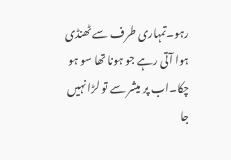رہو۔تمہاری طرف سے ٹھنڈی ہوا آتی رہے جو ہونا تھا سو ہو چکا۔اب پر میشر سے تو لڑا نہیں جا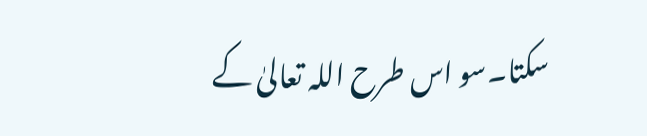سکتا۔سو اس طرح اللہ تعالیٰ کے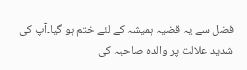فضل سے یہ قضیہ ہمیشہ کے لئے ختم ہو گیا۔آپ کی شدید علالت پر والدہ صاحبہ کی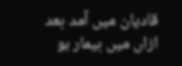قادیان میں آمد بعد ازاں میں بیمار ہو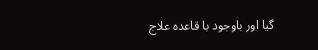گیا اور باوجود با قاعدہ علاج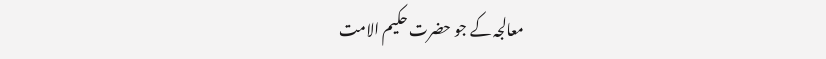معالجہ کے جو حضرت حکیم الامت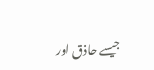جیسے حاذق اور